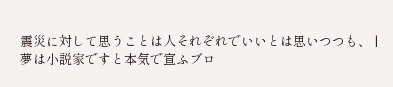震災に対して思うことは人それぞれでいいとは思いつつも、 | 夢は小説家ですと本気で宣ふブロ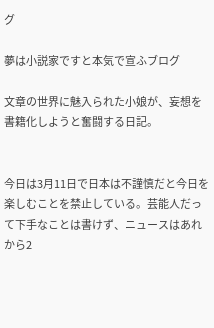グ

夢は小説家ですと本気で宣ふブログ

文章の世界に魅入られた小娘が、妄想を書籍化しようと奮闘する日記。


今日は3月11日で日本は不謹慎だと今日を楽しむことを禁止している。芸能人だって下手なことは書けず、ニュースはあれから2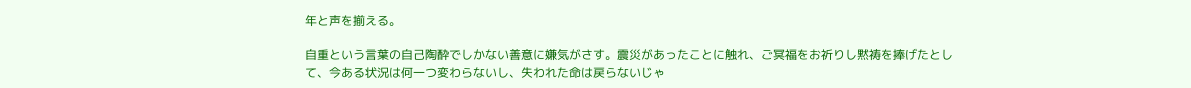年と声を揃える。

自重という言葉の自己陶酔でしかない善意に嫌気がさす。震災があったことに触れ、ご冥福をお祈りし黙祷を捧げたとして、今ある状況は何一つ変わらないし、失われた命は戻らないじゃ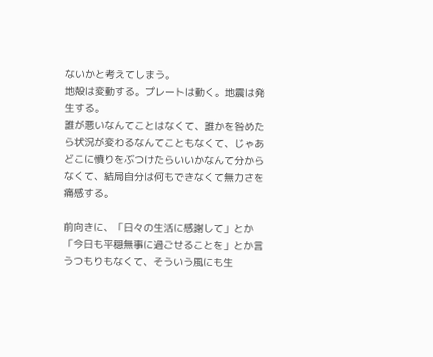ないかと考えてしまう。
地殻は変動する。プレートは動く。地震は発生する。
誰が悪いなんてことはなくて、誰かを咎めたら状況が変わるなんてこともなくて、じゃあどこに憤りをぶつけたらいいかなんて分からなくて、結局自分は何もできなくて無力さを痛感する。

前向きに、「日々の生活に感謝して」とか「今日も平穏無事に過ごせることを」とか言うつもりもなくて、そういう風にも生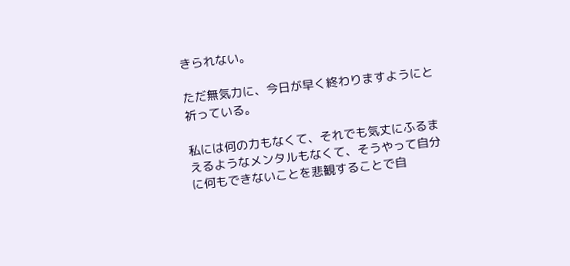きられない。

ただ無気力に、今日が早く終わりますようにと祈っている。

私には何の力もなくて、それでも気丈にふるまえるようなメンタルもなくて、そうやって自分に何もできないことを悲観することで自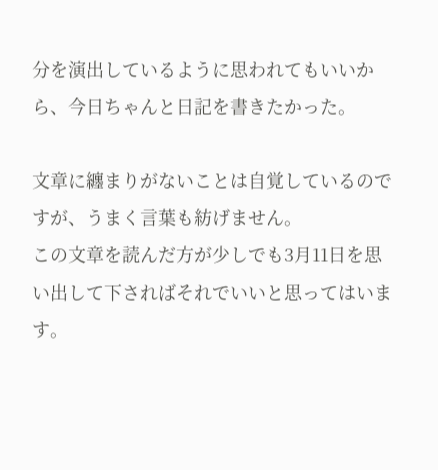分を演出しているように思われてもいいから、今日ちゃんと日記を書きたかった。

文章に纏まりがないことは自覚しているのですが、うまく言葉も紡げません。
この文章を読んだ方が少しでも3月11日を思い出して下さればそれでいいと思ってはいます。